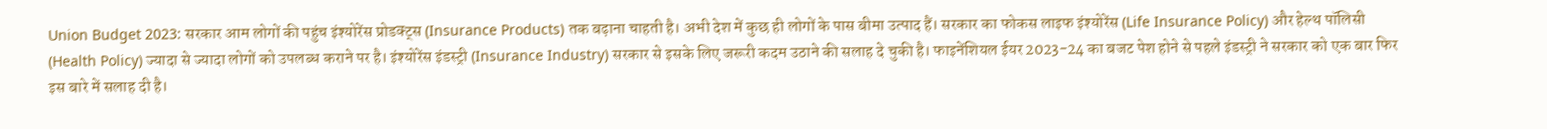Union Budget 2023: सरकार आम लोगों की पहुंच इंश्योरेंस प्रोडक्ट्स (Insurance Products) तक बढ़ाना चाहती है। अभी देश में कुछ ही लोगों के पास बीमा उत्पाद हैं। सरकार का फोकस लाइफ इंश्योरेंस (Life Insurance Policy) और हेल्थ पॉलिसी (Health Policy) ज्यादा से ज्यादा लोगों को उपलब्ध कराने पर है। इंश्योरेंस इंडस्ट्री (Insurance Industry) सरकार से इसके लिए जरूरी कदम उठाने की सलाह दे चुकी है। फाइनेंशियल ईयर 2023-24 का बजट पेश होने से पहले इंडस्ट्री ने सरकार को एक बार फिर इस बारे में सलाह दी है।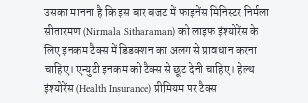उसका मानना है कि इस बार बजट में फाइनेंस मिनिस्टर निर्मला सीतारमण (Nirmala Sitharaman) को लाइफ इंश्योरेंस के लिए इनकम टैक्स में डिडक्शन का अलग से प्रावधान करना चाहिए। एन्युटी इनकम को टैक्स से छूट देनी चाहिए। हेल्थ इंश्योरेंस (Health Insurance) प्रीमियम पर टैक्स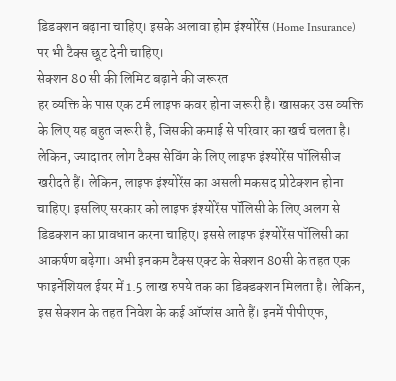डिडक्शन बढ़ाना चाहिए। इसके अलावा होम इंश्योरेंस (Home Insurance) पर भी टैक्स छूट देनी चाहिए।
सेक्शन 80 सी की लिमिट बढ़ाने की जरूरत
हर व्यक्ति के पास एक टर्म लाइफ कवर होना जरूरी है। खासकर उस व्यक्ति के लिए यह बहुत जरूरी है, जिसकी कमाई से परिवार का खर्च चलता है। लेकिन, ज्यादातर लोग टैक्स सेविंग के लिए लाइफ इंश्योरेंस पॉलिसीज खरीदते हैं। लेकिन, लाइफ इंश्योरेंस का असली मकसद प्रोटेक्शन होना चाहिए। इसलिए सरकार को लाइफ इंश्योरेंस पॉलिसी के लिए अलग से डिडक्शन का प्रावधान करना चाहिए। इससे लाइफ इंश्योरेंस पॉलिसी का आकर्षण बढ़ेगा। अभी इनकम टैक्स एक्ट के सेक्शन 80सी के तहत एक फाइनेंशियल ईयर में 1.5 लाख रुपये तक का डिक्डक्शन मिलता है। लेकिन, इस सेक्शन के तहत निवेश के कई ऑप्शंस आते हैं। इनमें पीपीएफ,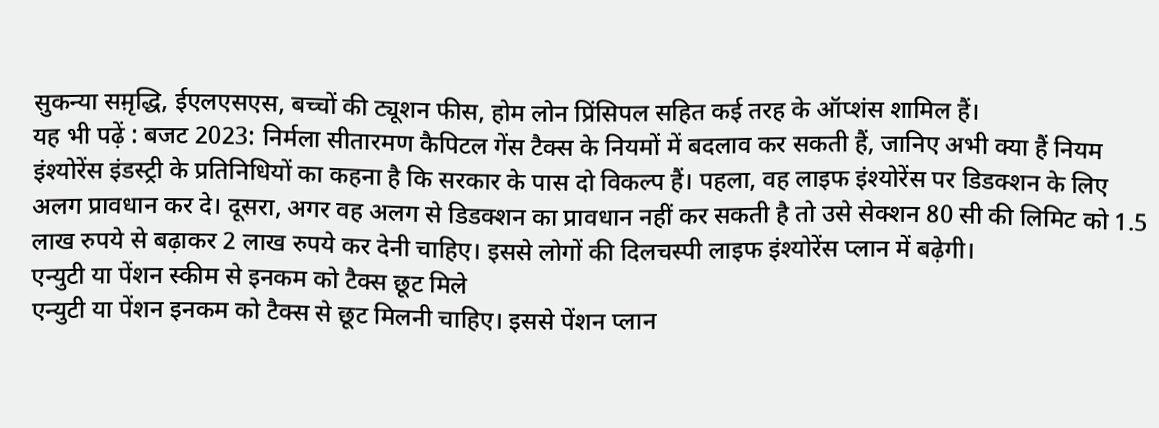सुकन्या सम़ृद्धि, ईएलएसएस, बच्चों की ट्यूशन फीस, होम लोन प्रिंसिपल सहित कई तरह के ऑप्शंस शामिल हैं।
यह भी पढ़ें : बजट 2023: निर्मला सीतारमण कैपिटल गेंस टैक्स के नियमों में बदलाव कर सकती हैं, जानिए अभी क्या हैं नियम
इंश्योरेंस इंडस्ट्री के प्रतिनिधियों का कहना है कि सरकार के पास दो विकल्प हैं। पहला, वह लाइफ इंश्योरेंस पर डिडक्शन के लिए अलग प्रावधान कर दे। दूसरा, अगर वह अलग से डिडक्शन का प्रावधान नहीं कर सकती है तो उसे सेक्शन 80 सी की लिमिट को 1.5 लाख रुपये से बढ़ाकर 2 लाख रुपये कर देनी चाहिए। इससे लोगों की दिलचस्पी लाइफ इंश्योरेंस प्लान में बढ़ेगी।
एन्युटी या पेंशन स्कीम से इनकम को टैक्स छूट मिले
एन्युटी या पेंशन इनकम को टैक्स से छूट मिलनी चाहिए। इससे पेंशन प्लान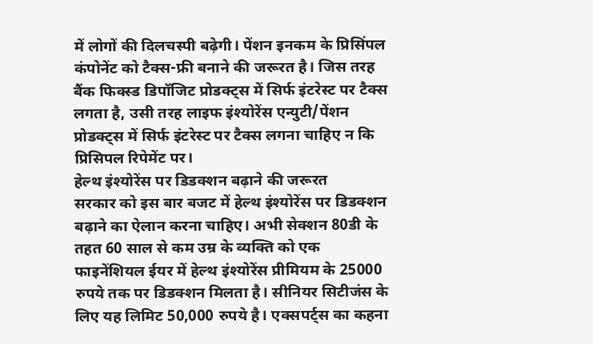में लोगों की दिलचस्पी बढ़ेगी। पेंशन इनकम के प्रिसिंपल कंपोनेंट को टैक्स-फ्री बनाने की जरूरत है। जिस तरह बैंक फिक्स्ड डिपॉजिट प्रोडक्ट्स में सिर्फ इंटरेस्ट पर टैक्स लगता है, उसी तरह लाइफ इंश्योरेंस एन्युटी/पेंशन प्रोडक्ट्स में सिर्फ इंटरेस्ट पर टैक्स लगना चाहिए न कि प्रिसिपल रिपेमेंट पर।
हेल्थ इंश्योरेंस पर डिडक्शन बढ़ाने की जरूरत
सरकार को इस बार बजट में हेल्थ इंश्योरेंस पर डिडक्शन बढ़ाने का ऐलान करना चाहिए। अभी सेक्शन 80डी के तहत 60 साल से कम उम्र के व्यक्ति को एक फाइनेंशियल ईयर में हेल्थ इंश्योरेंस प्रीमियम के 25000 रुपये तक पर डिडक्शन मिलता है। सीनियर सिटीजंस के लिए यह लिमिट 50,000 रुपये है। एक्सपर्ट्स का कहना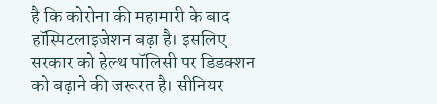है कि कोरोना की महामारी के बाद हॉस्पिटलाइजेशन बढ़ा है। इसलिए सरकार को हेल्थ पॉलिसी पर डिडक्शन को बढ़ाने की जरूरत है। सीनियर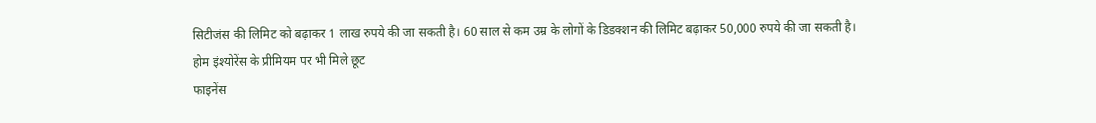सिटीजंस की लिमिट को बढ़ाकर 1 लाख रुपये की जा सकती है। 60 साल से कम उम्र के लोगों के डिडक्शन की लिमिट बढ़ाकर 50,000 रुपये की जा सकती है।
होम इंश्योरेंस के प्रीमियम पर भी मिले छूट
फाइनेंस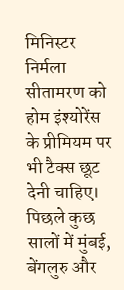मिनिस्टर निर्मला सीतामरण को होम इंश्योरेंस के प्रीमियम पर भी टैक्स छूट देनी चाहिए। पिछले कुछ सालों में मुंबई, बेंगलुरु और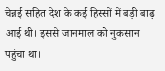चेन्नई सहित देश के कई हिस्सों में बड़ी बाढ़ आई थी। इससे जानमाल को नुकसान पहुंचा था।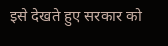इसे देखते हुए सरकार को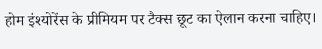होम इंश्योरेंस के प्रीमियम पर टैक्स छूट का ऐलान करना चाहिए।